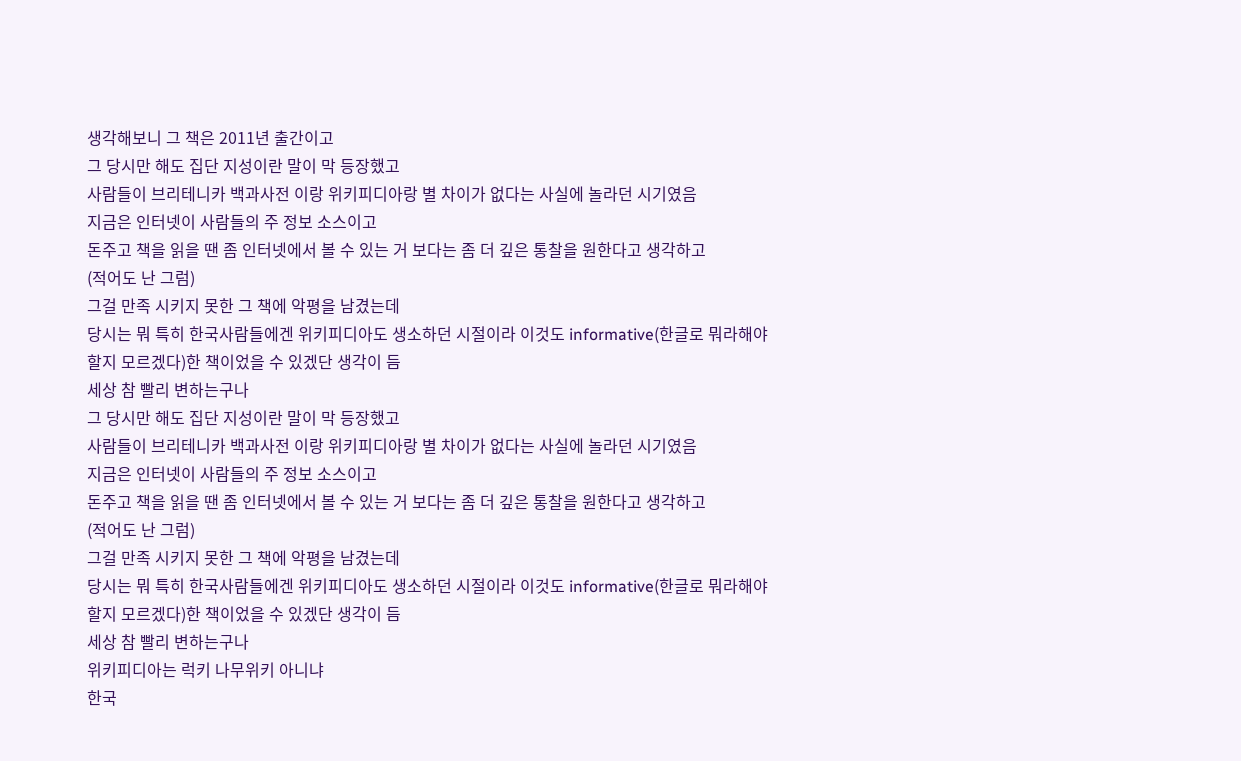생각해보니 그 책은 2011년 출간이고
그 당시만 해도 집단 지성이란 말이 막 등장했고
사람들이 브리테니카 백과사전 이랑 위키피디아랑 별 차이가 없다는 사실에 놀라던 시기였음
지금은 인터넷이 사람들의 주 정보 소스이고
돈주고 책을 읽을 땐 좀 인터넷에서 볼 수 있는 거 보다는 좀 더 깊은 통찰을 원한다고 생각하고
(적어도 난 그럼)
그걸 만족 시키지 못한 그 책에 악평을 남겼는데
당시는 뭐 특히 한국사람들에겐 위키피디아도 생소하던 시절이라 이것도 informative(한글로 뭐라해야할지 모르겠다)한 책이었을 수 있겠단 생각이 듬
세상 참 빨리 변하는구나
그 당시만 해도 집단 지성이란 말이 막 등장했고
사람들이 브리테니카 백과사전 이랑 위키피디아랑 별 차이가 없다는 사실에 놀라던 시기였음
지금은 인터넷이 사람들의 주 정보 소스이고
돈주고 책을 읽을 땐 좀 인터넷에서 볼 수 있는 거 보다는 좀 더 깊은 통찰을 원한다고 생각하고
(적어도 난 그럼)
그걸 만족 시키지 못한 그 책에 악평을 남겼는데
당시는 뭐 특히 한국사람들에겐 위키피디아도 생소하던 시절이라 이것도 informative(한글로 뭐라해야할지 모르겠다)한 책이었을 수 있겠단 생각이 듬
세상 참 빨리 변하는구나
위키피디아는 럭키 나무위키 아니냐
한국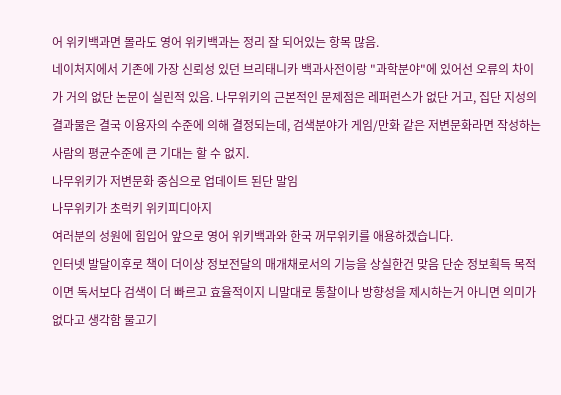어 위키백과면 몰라도 영어 위키백과는 정리 잘 되어있는 항목 많음.
네이처지에서 기존에 가장 신뢰성 있던 브리태니카 백과사전이랑 "과학분야"에 있어선 오류의 차이가 거의 없단 논문이 실린적 있음. 나무위키의 근본적인 문제점은 레퍼런스가 없단 거고, 집단 지성의 결과물은 결국 이용자의 수준에 의해 결정되는데, 검색분야가 게임/만화 같은 저변문화라면 작성하는 사람의 평균수준에 큰 기대는 할 수 없지.
나무위키가 저변문화 중심으로 업데이트 된단 말임
나무위키가 초럭키 위키피디아지
여러분의 성원에 힘입어 앞으로 영어 위키백과와 한국 꺼무위키를 애용하겠습니다.
인터넷 발달이후로 책이 더이상 정보전달의 매개채로서의 기능을 상실한건 맞음 단순 정보획득 목적이면 독서보다 검색이 더 빠르고 효율적이지 니말대로 통찰이나 방향성을 제시하는거 아니면 의미가 없다고 생각함 물고기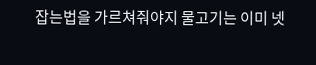잡는법을 가르쳐줘야지 물고기는 이미 넷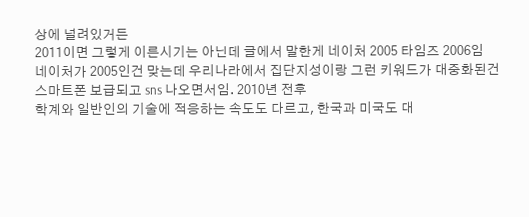상에 널려있거든
2011이면 그렇게 이른시기는 아닌데 글에서 말한게 네이처 2005 타임즈 2006임
네이처가 2005인건 맞는데 우리나라에서 집단지성이랑 그런 키워드가 대중화된건 스마트폰 보급되고 sns 나오면서임. 2010년 전후
학계와 일반인의 기술에 적응하는 속도도 다르고, 한국과 미국도 대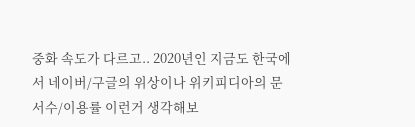중화 속도가 다르고.. 2020년인 지금도 한국에서 네이버/구글의 위상이나 위키피디아의 문서수/이용률 이런거 생각해보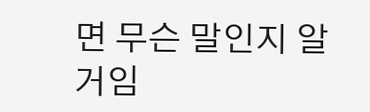면 무슨 말인지 알거임